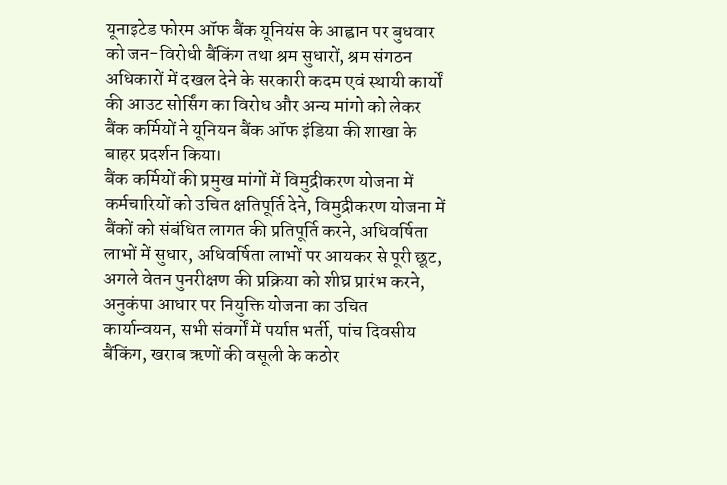यूनाइटेड फोरम ऑफ बैंक यूनियंस के आह्वान पर बुधवार को जन-विरोधी बैंकिंग तथा श्रम सुधारों, श्रम संगठन अधिकारों में दखल देने के सरकारी कदम एवं स्थायी कार्यों की आउट सोर्सिंग का विरोध और अन्य मांगो को लेकर बैंक कर्मियों ने यूनियन बैंक ऑफ इंडिया की शाखा के बाहर प्रदर्शन किया।
बैंक कर्मियों की प्रमुख मांगों में विमुद्रीकरण योजना में कर्मचारियों को उचित क्षतिपूर्ति देने, विमुद्रीकरण योजना में बैंकों को संबंधित लागत की प्रतिपूर्ति करने, अधिवर्षिता लाभों में सुधार, अधिवर्षिता लाभों पर आयकर से पूरी छूट, अगले वेतन पुनरीक्षण की प्रक्रिया को शीघ्र प्रारंभ करने, अनुकंपा आधार पर नियुक्ति योजना का उचित कार्यान्वयन, सभी संवर्गों में पर्याप्त भर्ती, पांच दिवसीय बैंकिंग, खराब ऋणों की वसूली के कठोर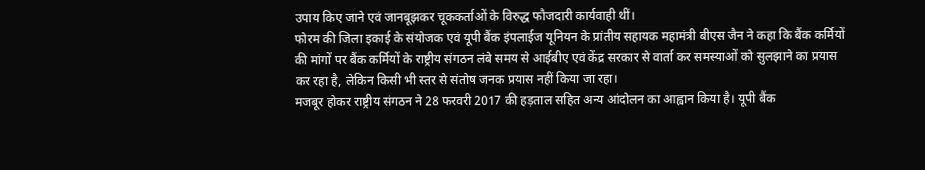उपाय किए जाने एवं जानबूझकर चूककर्ताओं के विरुद्ध फौजदारी कार्यवाही थीं।
फोरम की जिला इकाई के संयोजक एवं यूपी बैंक इंपलाईज यूनियन के प्रांतीय सहायक महामंत्री बीएस जैन ने कहा कि बैंक कर्मियों की मांगों पर बैंक कर्मियों के राष्ट्रीय संगठन लंबे समय से आईबीए एवं केंद्र सरकार से वार्ता कर समस्याओं को सुलझाने का प्रयास कर रहा है, लेकिन किसी भी स्तर से संतोष जनक प्रयास नहीं किया जा रहा।
मजबूर होकर राष्ट्रीय संगठन ने 28 फरवरी 2017 की हड़ताल सहित अन्य आंदोलन का आह्वान किया है। यूपी बैंक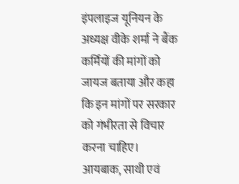इंपलाइज यूनियन के अध्यक्ष वीके शर्मा ने बैंक कर्मियों की मांगों को जायज बताया और कहा कि इन मांगों पर सरकार को गंभीरता से विचार करना चाहिए।
आयबाक, साथी एवं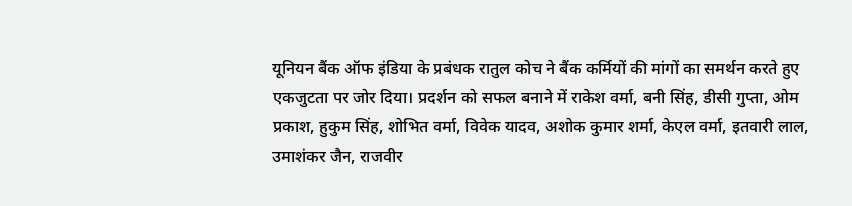यूनियन बैंक ऑफ इंडिया के प्रबंधक रातुल कोच ने बैंक कर्मियों की मांगों का समर्थन करते हुए एकजुटता पर जोर दिया। प्रदर्शन को सफल बनाने में राकेश वर्मा, बनी सिंह, डीसी गुप्ता, ओम प्रकाश, हुकुम सिंह, शोभित वर्मा, विवेक यादव, अशोक कुमार शर्मा, केएल वर्मा, इतवारी लाल, उमाशंकर जैन, राजवीर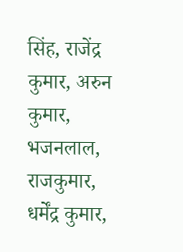सिंह, राजेंद्र कुमार, अरुन कुमार, भजनलाल, राजकुमार, धर्मेंद्र कुमार,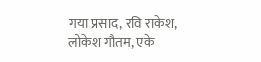गया प्रसाद, रवि राकेश, लोकेश गौतम, एके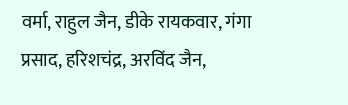वर्मा, राहुल जैन, डीके रायकवार, गंगा प्रसाद, हरिशचंद्र, अरविंद जैन,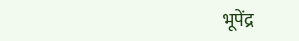भूपेंद्र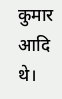कुमार आदि थे।